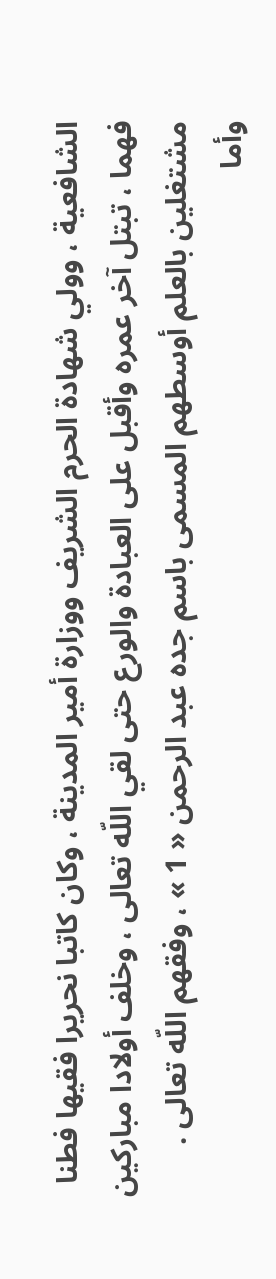الشافعية ، وولي شهادة الحرم الشريف ووزارة أمير المدينة ، وكان كاتبا نحريرا فقيها فطنا فهما ، تبتل آخر عمره وأقبل على العبادة والورع حتى لقي اللّه تعالى ، وخلف أولادا مباركين مشتغلين بالعلم أوسطهم المسمى باسم جده عبد الرحمن « 1 » ، وفقهم اللّه تعالى .
وأما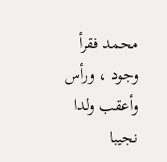محمد فقرأ وجود ، ورأس وأعقب ولدا نجيبا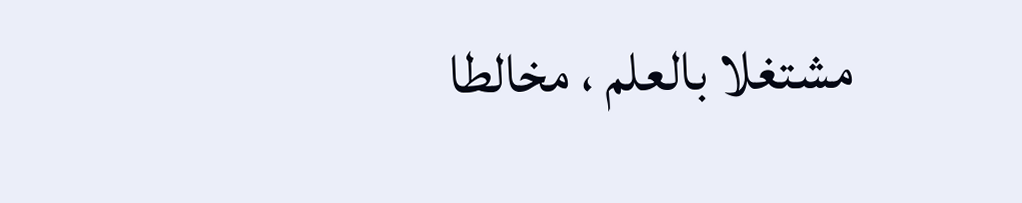مشتغلا بالعلم ، مخالطا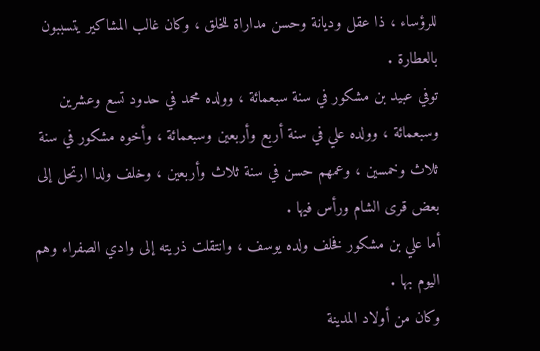للرؤساء ، ذا عقل وديانة وحسن مداراة للخلق ، وكان غالب المشاكير يتسببون بالعطارة .
توفي عبيد بن مشكور في سنة سبعمائة ، وولده محمد في حدود تسع وعشرين وسبعمائة ، وولده علي في سنة أربع وأربعين وسبعمائة ، وأخوه مشكور في سنة ثلاث وخمسين ، وعمهم حسن في سنة ثلاث وأربعين ، وخلف ولدا ارتحل إلى بعض قرى الشام ورأس فيها .
أما علي بن مشكور فخلف ولده يوسف ، وانتقلت ذريته إلى وادي الصفراء وهم اليوم بها .
وكان من أولاد المدينة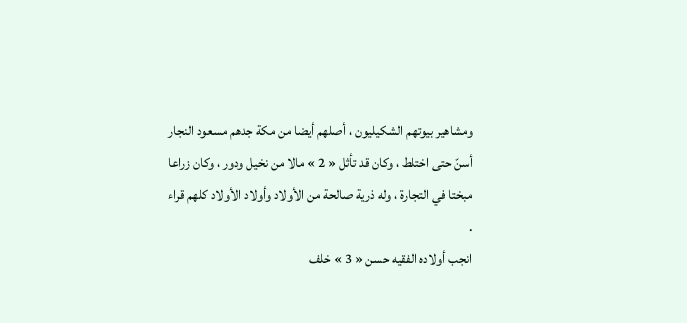ومشاهير بيوتهم الشكيليون ، أصلهم أيضا من مكة جدهم مسعود النجار أسنّ حتى اختلط ، وكان قد تأثل « 2 » مالا من نخيل ودور ، وكان زراعا مبختا في التجارة ، وله ذرية صالحة من الأولاد وأولاد الأولاد كلهم قراء .
انجب أولاده الفقيه حسن « 3 » خلف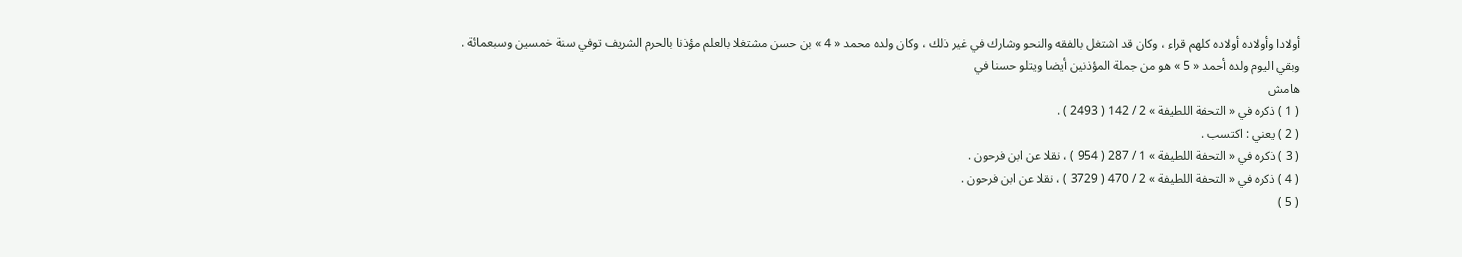أولادا وأولاده أولاده كلهم قراء ، وكان قد اشتغل بالفقه والنحو وشارك في غير ذلك ، وكان ولده محمد « 4 » بن حسن مشتغلا بالعلم مؤذنا بالحرم الشريف توفي سنة خمسين وسبعمائة .
وبقي اليوم ولده أحمد « 5 » هو من جملة المؤذنين أيضا ويتلو حسنا في
هامش
( 1 ) ذكره في « التحفة اللطيفة » 2 / 142 ( 2493 ) .
( 2 ) يعني : اكتسب .
( 3 ) ذكره في « التحفة اللطيفة » 1 / 287 ( 954 ) ، نقلا عن ابن فرحون .
( 4 ) ذكره في « التحفة اللطيفة » 2 / 470 ( 3729 ) ، نقلا عن ابن فرحون .
( 5 )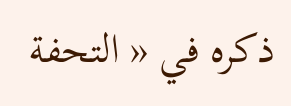ذكره في « التحفة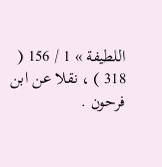اللطيفة » 1 / 156 ( 318 ) ، نقلا عن ابن فرحون .